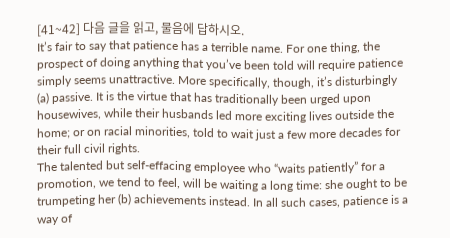[41~42] 다음 글을 읽고, 물음에 답하시오.
It’s fair to say that patience has a terrible name. For one thing, the prospect of doing anything that you’ve been told will require patience simply seems unattractive. More specifically, though, it’s disturbingly (a) passive. It is the virtue that has traditionally been urged upon housewives, while their husbands led more exciting lives outside the home; or on racial minorities, told to wait just a few more decades for their full civil rights.
The talented but self-effacing employee who “waits patiently” for a promotion, we tend to feel, will be waiting a long time: she ought to be trumpeting her (b) achievements instead. In all such cases, patience is a way of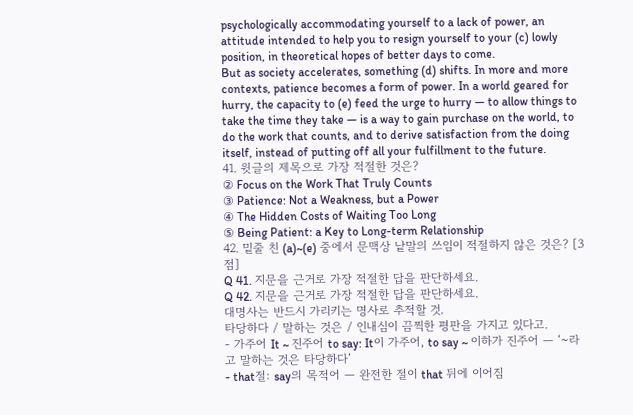psychologically accommodating yourself to a lack of power, an attitude intended to help you to resign yourself to your (c) lowly position, in theoretical hopes of better days to come.
But as society accelerates, something (d) shifts. In more and more contexts, patience becomes a form of power. In a world geared for hurry, the capacity to (e) feed the urge to hurry — to allow things to take the time they take — is a way to gain purchase on the world, to do the work that counts, and to derive satisfaction from the doing itself, instead of putting off all your fulfillment to the future.
41. 윗글의 제목으로 가장 적절한 것은?
② Focus on the Work That Truly Counts
③ Patience: Not a Weakness, but a Power
④ The Hidden Costs of Waiting Too Long
⑤ Being Patient: a Key to Long-term Relationship
42. 밑줄 친 (a)~(e) 중에서 문맥상 낱말의 쓰임이 적절하지 않은 것은? [3점]
Q 41. 지문을 근거로 가장 적절한 답을 판단하세요.
Q 42. 지문을 근거로 가장 적절한 답을 판단하세요.
대명사는 반드시 가리키는 명사로 추적할 것.
타당하다 / 말하는 것은 / 인내심이 끔찍한 평판을 가지고 있다고.
- 가주어 It ~ 진주어 to say: It이 가주어, to say ~ 이하가 진주어 — ‘~라고 말하는 것은 타당하다’
- that절: say의 목적어 — 완전한 절이 that 뒤에 이어짐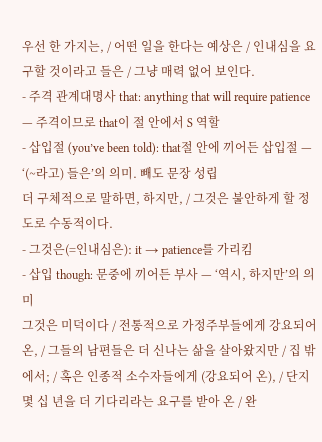우선 한 가지는, / 어떤 일을 한다는 예상은 / 인내심을 요구할 것이라고 들은 / 그냥 매력 없어 보인다.
- 주격 관계대명사 that: anything that will require patience — 주격이므로 that이 절 안에서 S 역할
- 삽입절 (you’ve been told): that절 안에 끼어든 삽입절 — ‘(~라고) 들은’의 의미. 빼도 문장 성립
더 구체적으로 말하면, 하지만, / 그것은 불안하게 할 정도로 수동적이다.
- 그것은(=인내심은): it → patience를 가리킴
- 삽입 though: 문중에 끼어든 부사 — ‘역시, 하지만’의 의미
그것은 미덕이다 / 전통적으로 가정주부들에게 강요되어 온, / 그들의 남편들은 더 신나는 삶을 살아왔지만 / 집 밖에서; / 혹은 인종적 소수자들에게 (강요되어 온), / 단지 몇 십 년을 더 기다리라는 요구를 받아 온 / 완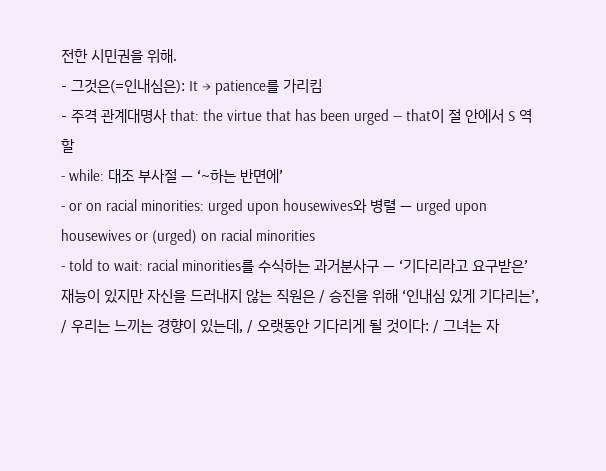전한 시민권을 위해.
- 그것은(=인내심은): It → patience를 가리킴
- 주격 관계대명사 that: the virtue that has been urged — that이 절 안에서 S 역할
- while: 대조 부사절 — ‘~하는 반면에’
- or on racial minorities: urged upon housewives와 병렬 — urged upon housewives or (urged) on racial minorities
- told to wait: racial minorities를 수식하는 과거분사구 — ‘기다리라고 요구받은’
재능이 있지만 자신을 드러내지 않는 직원은 / 승진을 위해 ‘인내심 있게 기다리는’, / 우리는 느끼는 경향이 있는데, / 오랫동안 기다리게 될 것이다: / 그녀는 자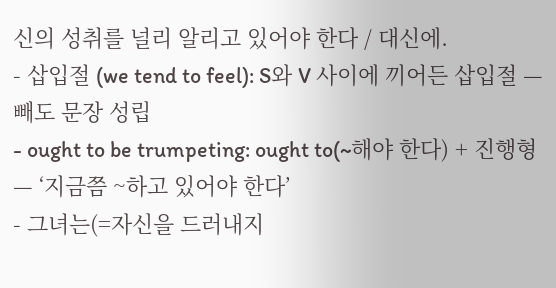신의 성취를 널리 알리고 있어야 한다 / 대신에.
- 삽입절 (we tend to feel): S와 V 사이에 끼어든 삽입절 — 빼도 문장 성립
- ought to be trumpeting: ought to(~해야 한다) + 진행형 — ‘지금쯤 ~하고 있어야 한다’
- 그녀는(=자신을 드러내지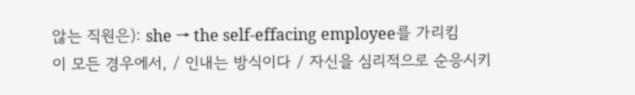않는 직원은): she → the self-effacing employee를 가리킴
이 모든 경우에서, / 인내는 방식이다 / 자신을 심리적으로 순응시키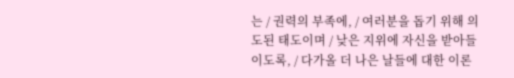는 / 권력의 부족에, / 여러분을 돕기 위해 의도된 태도이며 / 낮은 지위에 자신을 받아들이도록, / 다가올 더 나은 날들에 대한 이론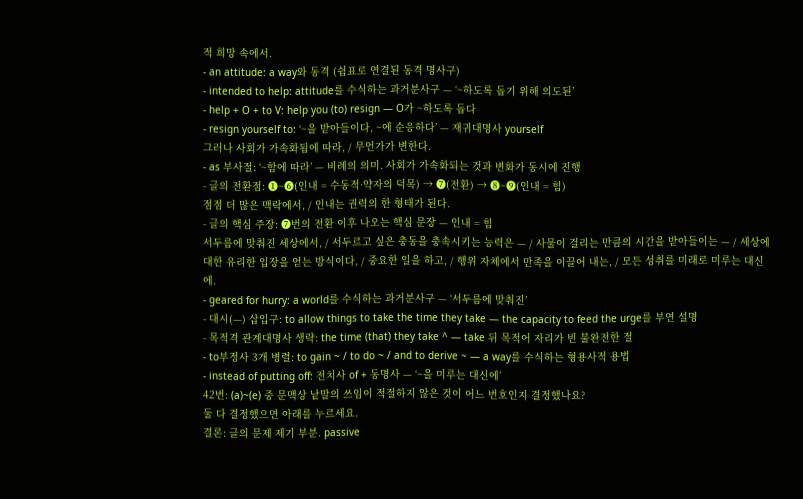적 희망 속에서.
- an attitude: a way와 동격 (쉼표로 연결된 동격 명사구)
- intended to help: attitude를 수식하는 과거분사구 — ‘~하도록 돕기 위해 의도된’
- help + O + to V: help you (to) resign — O가 ~하도록 돕다
- resign yourself to: ‘~을 받아들이다, ~에 순응하다’ — 재귀대명사 yourself
그러나 사회가 가속화됨에 따라, / 무언가가 변한다.
- as 부사절: ‘~함에 따라’ — 비례의 의미. 사회가 가속화되는 것과 변화가 동시에 진행
- 글의 전환점: ❶~❻(인내 = 수동적·약자의 덕목) → ❼(전환) → ❽~❾(인내 = 힘)
점점 더 많은 맥락에서, / 인내는 권력의 한 형태가 된다.
- 글의 핵심 주장: ❼번의 전환 이후 나오는 핵심 문장 — 인내 = 힘
서두름에 맞춰진 세상에서, / 서두르고 싶은 충동을 충속시키는 능력은 — / 사물이 걸리는 만큼의 시간을 받아들이는 — / 세상에 대한 유리한 입장을 얻는 방식이다, / 중요한 일을 하고, / 행위 자체에서 만족을 이끌어 내는, / 모든 성취를 미래로 미루는 대신에.
- geared for hurry: a world를 수식하는 과거분사구 — ‘서두름에 맞춰진’
- 대시(—) 삽입구: to allow things to take the time they take — the capacity to feed the urge를 부연 설명
- 목적격 관계대명사 생략: the time (that) they take ^ — take 뒤 목적어 자리가 빈 불완전한 절
- to부정사 3개 병렬: to gain ~ / to do ~ / and to derive ~ — a way를 수식하는 형용사적 용법
- instead of putting off: 전치사 of + 동명사 — ‘~을 미루는 대신에’
42번: (a)~(e) 중 문맥상 낱말의 쓰임이 적절하지 않은 것이 어느 번호인지 결정했나요?
둘 다 결정했으면 아래를 누르세요.
결론: 글의 문제 제기 부분. passive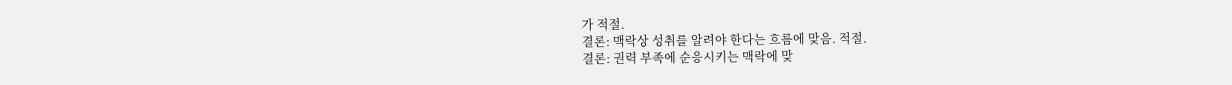가 적절.
결론: 맥락상 성취를 알려야 한다는 흐름에 맞음. 적절.
결론: 권력 부족에 순응시키는 맥락에 맞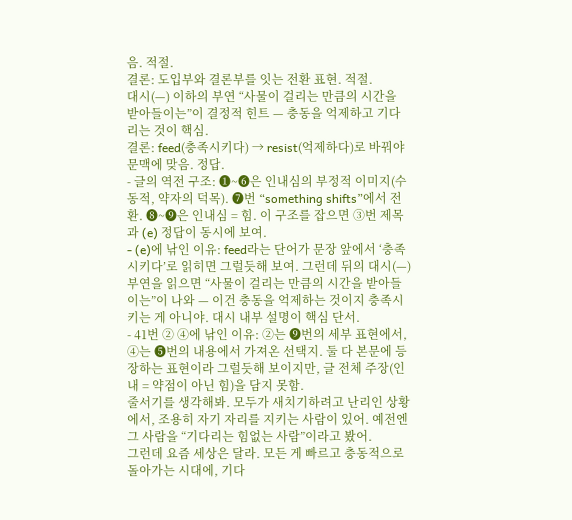음. 적절.
결론: 도입부와 결론부를 잇는 전환 표현. 적절.
대시(—) 이하의 부연 “사물이 걸리는 만큼의 시간을 받아들이는”이 결정적 힌트 — 충동을 억제하고 기다리는 것이 핵심.
결론: feed(충족시키다) → resist(억제하다)로 바꿔야 문맥에 맞음. 정답.
- 글의 역전 구조: ❶~❻은 인내심의 부정적 이미지(수동적, 약자의 덕목). ❼번 “something shifts”에서 전환. ❽~❾은 인내심 = 힘. 이 구조를 잡으면 ③번 제목과 (e) 정답이 동시에 보여.
- (e)에 낚인 이유: feed라는 단어가 문장 앞에서 ‘충족시키다’로 읽히면 그럴듯해 보여. 그런데 뒤의 대시(—) 부연을 읽으면 “사물이 걸리는 만큼의 시간을 받아들이는”이 나와 — 이건 충동을 억제하는 것이지 충족시키는 게 아니야. 대시 내부 설명이 핵심 단서.
- 41번 ② ④에 낚인 이유: ②는 ❾번의 세부 표현에서, ④는 ❺번의 내용에서 가져온 선택지. 둘 다 본문에 등장하는 표현이라 그럴듯해 보이지만, 글 전체 주장(인내 = 약점이 아닌 힘)을 담지 못함.
줄서기를 생각해봐. 모두가 새치기하려고 난리인 상황에서, 조용히 자기 자리를 지키는 사람이 있어. 예전엔 그 사람을 “기다리는 힘없는 사람”이라고 봤어.
그런데 요즘 세상은 달라. 모든 게 빠르고 충동적으로 돌아가는 시대에, 기다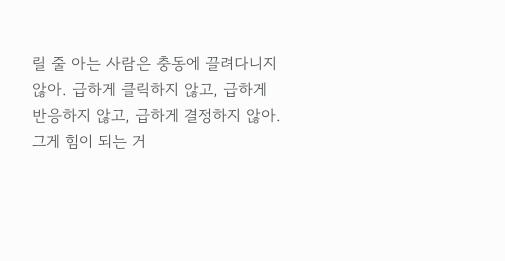릴 줄 아는 사람은 충동에 끌려다니지 않아. 급하게 클릭하지 않고, 급하게 반응하지 않고, 급하게 결정하지 않아.
그게 힘이 되는 거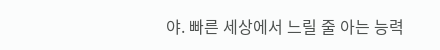야. 빠른 세상에서 느릴 줄 아는 능력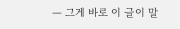— 그게 바로 이 글이 말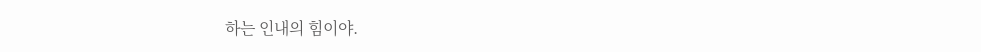하는 인내의 힘이야.